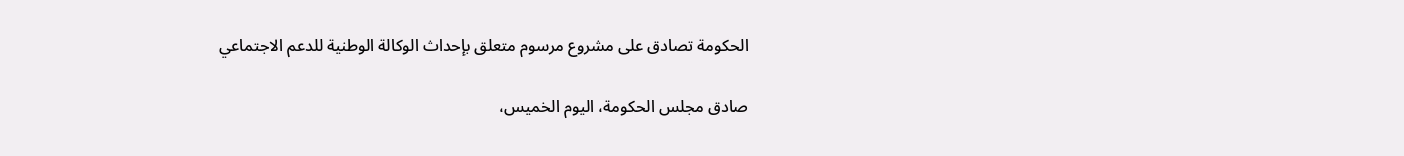الحكومة تصادق على مشروع مرسوم متعلق بإحداث الوكالة الوطنية للدعم الاجتماعي

صادق مجلس الحكومة، اليوم الخميس،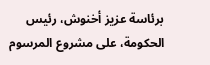برئاسة عزيز أخنوش، رئيس الحكومة، على مشروع المرسوم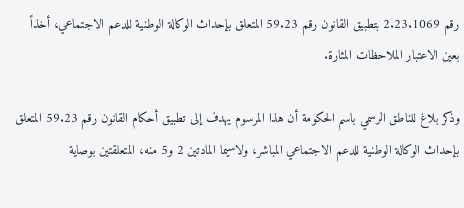رقم 2.23.1069 بتطبيق القانون رقم 59.23 المتعلق بإحداث الوكالة الوطنية للدعم الاجتماعي، أخذاً بعين الاعتبار الملاحظات المثارة.

وذكر بلاغ للناطق الرسمي باسم الحكومة أن هذا المرسوم يهدف إلى تطبيق أحكام القانون رقم 59.23 المتعلق بإحداث الوكالة الوطنية للدعم الاجتماعي المباشر، ولاسيما المادتين 2 و5 منه، المتعلقتين بوصاية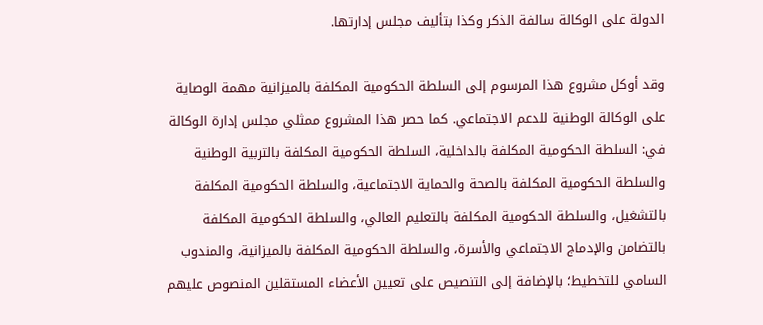الدولة على الوكالة سالفة الذكر وكذا بتأليف مجلس إدارتها.

وقد أوكل مشروع هذا المرسوم إلى السلطة الحكومية المكلفة بالميزانية مهمة الوصاية على الوكالة الوطنية للدعم الاجتماعي. كما حصر هذا المشروع ممثلي مجلس إدارة الوكالة في: السلطة الحكومية المكلفة بالداخلية، السلطة الحكومية المكلفة بالتربية الوطنية والسلطة الحكومية المكلفة بالصحة والحماية الاجتماعية، والسلطة الحكومية المكلفة بالتشغيل، والسلطة الحكومية المكلفة بالتعليم العالي، والسلطة الحكومية المكلفة بالتضامن والإدماج الاجتماعي والأسرة، والسلطة الحكومية المكلفة بالميزانية، والمندوب السامي للتخطيط؛ بالإضافة إلى التنصيص على تعيين الأعضاء المستقلين المنصوص عليهم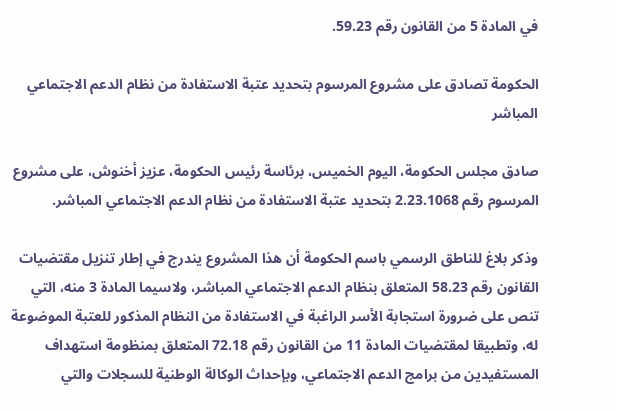في المادة 5 من القانون رقم 59.23.

الحكومة تصادق على مشروع المرسوم بتحديد عتبة الاستفادة من نظام الدعم الاجتماعي المباشر

صادق مجلس الحكومة، اليوم الخميس، برئاسة رئيس الحكومة، عزيز أخنوش، على مشروع المرسوم رقم 2.23.1068 بتحديد عتبة الاستفادة من نظام الدعم الاجتماعي المباشر.

وذكر بلاغ للناطق الرسمي باسم الحكومة أن هذا المشروع يندرج في إطار تنزيل مقتضيات القانون رقم 58.23 المتعلق بنظام الدعم الاجتماعي المباشر، ولاسيما المادة 3 منه، التي تنص على ضرورة استجابة الأسر الراغبة في الاستفادة من النظام المذكور للعتبة الموضوعة له، وتطبيقا لمقتضيات المادة 11 من القانون رقم 72.18 المتعلق بمنظومة استهداف المستفيدين من برامج الدعم الاجتماعي، وبإحداث الوكالة الوطنية للسجلات والتي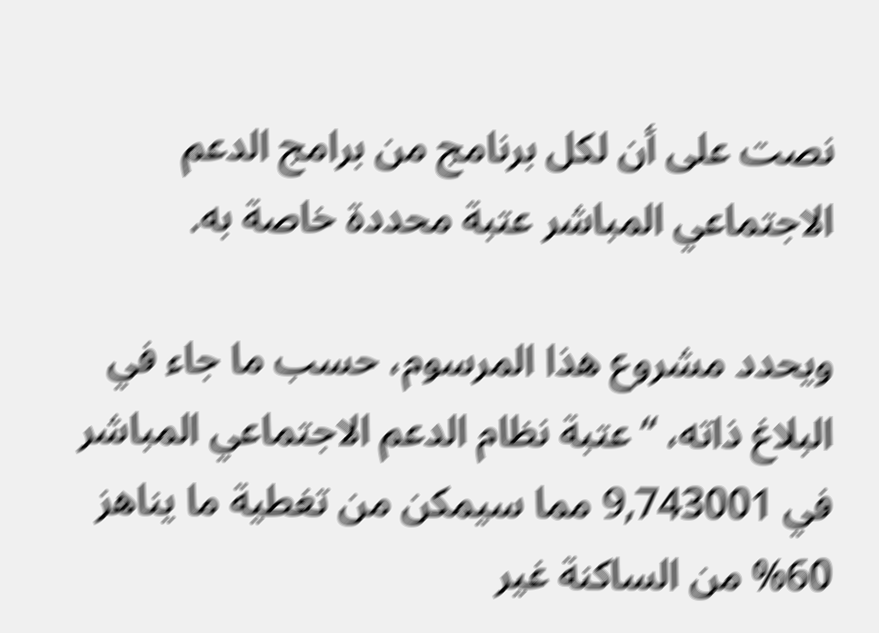نصت على أن لكل برنامج من برامج الدعم الاجتماعي المباشر عتبة محددة خاصة به.

ويحدد مشروع هذا المرسوم، حسب ما جاء في البلاغ ذاته، “عتبة نظام الدعم الاجتماعي المباشر في 9,743001 مما سيمكن من تغطية ما يناهز 60% من الساكنة غير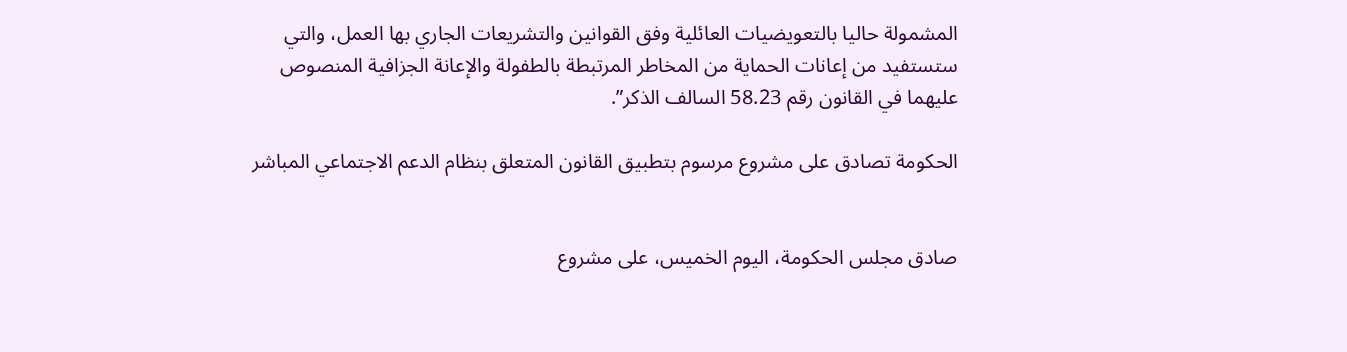المشمولة حاليا بالتعويضيات العائلية وفق القوانين والتشريعات الجاري بها العمل، والتي ستستفيد من إعانات الحماية من المخاطر المرتبطة بالطفولة والإعانة الجزافية المنصوص عليهما في القانون رقم 58.23 السالف الذكر”.

الحكومة تصادق على مشروع مرسوم بتطبيق القانون المتعلق بنظام الدعم الاجتماعي المباشر


صادق مجلس الحكومة، اليوم الخميس، على مشروع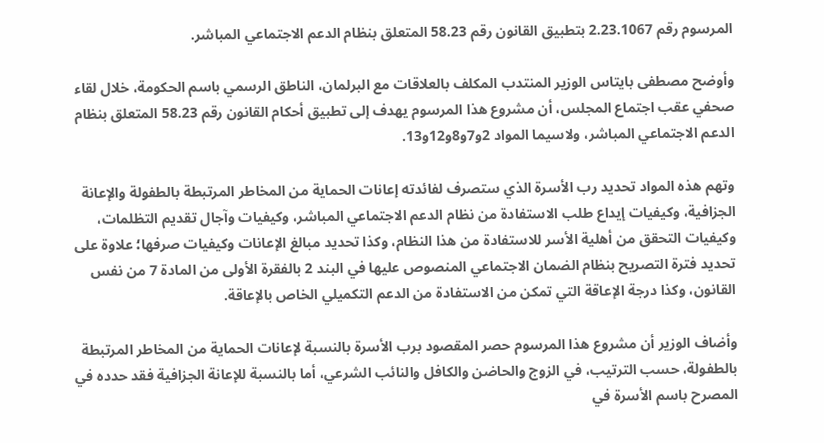المرسوم رقم 2.23.1067 بتطبيق القانون رقم 58.23 المتعلق بنظام الدعم الاجتماعي المباشر.

وأوضح مصطفى بايتاس الوزير المنتدب المكلف بالعلاقات مع البرلمان، الناطق الرسمي باسم الحكومة، خلال لقاء صحفي عقب اجتماع المجلس، أن مشروع هذا المرسوم يهدف إلى تطبيق أحكام القانون رقم 58.23 المتعلق بنظام الدعم الاجتماعي المباشر، ولاسيما المواد 2و7و8و12و13.

وتهم هذه المواد تحديد رب الأسرة الذي ستصرف لفائدته إعانات الحماية من المخاطر المرتبطة بالطفولة والإعانة الجزافية، وكيفيات إيداع طلب الاستفادة من نظام الدعم الاجتماعي المباشر، وكيفيات وآجال تقديم التظلمات، وكيفيات التحقق من أهلية الأسر للاستفادة من هذا النظام، وكذا تحديد مبالغ الإعانات وكيفيات صرفها؛ علاوة على تحديد فترة التصريح بنظام الضمان الاجتماعي المنصوص عليها في البند 2 بالفقرة الأولى من المادة 7 من نفس القانون، وكذا درجة الإعاقة التي تمكن من الاستفادة من الدعم التكميلي الخاص بالإعاقة.

وأضاف الوزير أن مشروع هذا المرسوم حصر المقصود برب الأسرة بالنسبة لإعانات الحماية من المخاطر المرتبطة بالطفولة، حسب الترتيب، في الزوج والحاضن والكافل والنائب الشرعي، أما بالنسبة للإعانة الجزافية فقد حدده في المصرح باسم الأسرة في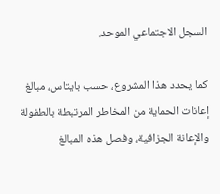السجل الاجتماعي الموحد.

كما يحدد هذا المشروع، حسب بايتاس، مبالغ إعانات الحماية من المخاطر المرتبطة بالطفولة والإعانة الجزافية، وفصل هذه المبالغ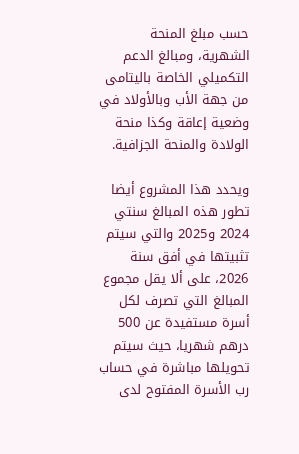حسب مبلغ المنحة الشهرية، ومبالغ الدعم التكميلي الخاصة باليتامى من جهة الأب وبالأولاد في وضعية إعاقة وكذا منحة الولادة والمنحة الجزافية.

ويحدد هذا المشروع أيضا تطور هذه المبالغ سنتي 2024 و2025 والتي سيتم تثبيتها في أفق سنة 2026، على ألا يقل مجموع المبالغ التي تصرف لكل أسرة مستفيدة عن 500 درهم شهريا، حيث سيتم تحويلها مباشرة في حساب رب الأسرة المفتوح لدى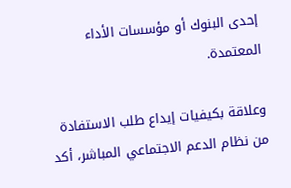إحدى البنوك أو مؤسسات الأداء المعتمدة.

وعلاقة بكيفيات إيداع طلب الاستفادة من نظام الدعم الاجتماعي المباشر، أكد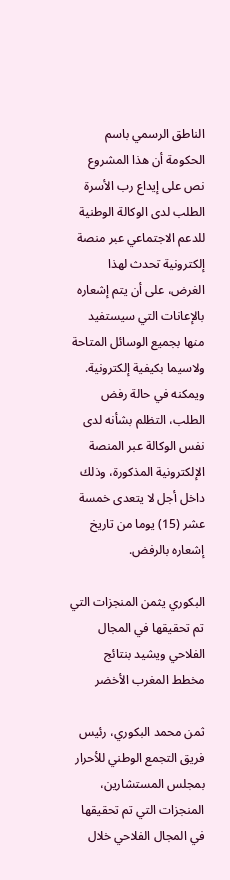الناطق الرسمي باسم الحكومة أن هذا المشروع نص على إيداع رب الأسرة الطلب لدى الوكالة الوطنية للدعم الاجتماعي عبر منصة إلكترونية تحدث لهذا الغرض، على أن يتم إشعاره بالإعانات التي سيستفيد منها بجميع الوسائل المتاحة ولاسيما بكيفية إلكترونية. ويمكنه في حالة رفض الطلب، التظلم بشأنه لدى نفس الوكالة عبر المنصة الإلكترونية المذكورة، وذلك داخل أجل لا يتعدى خمسة عشر (15) يوما من تاريخ إشعاره بالرفض.

البكوري يثمن المنجزات التي تم تحقيقها في المجال الفلاحي ويشيد بنتائج مخطط المغرب الأخضر

ثمن محمد البكوري، رئيس فريق التجمع الوطني للأحرار بمجلس المستشارين، المنجزات التي تم تحقيقها في المجال الفلاحي خلال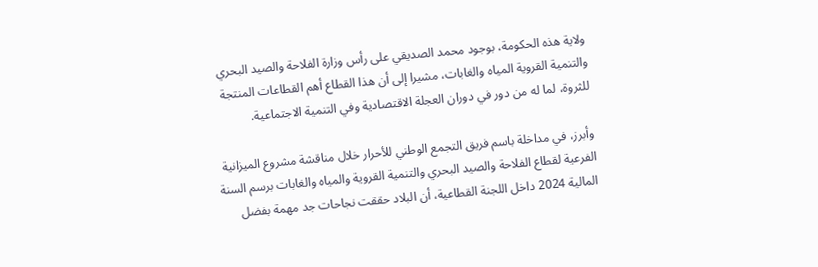ولاية هذه الحكومة، بوجود محمد الصديقي على رأس وزارة الفلاحة والصيد البحري والتنمية القروية المياه والغابات، مشيرا إلى أن هذا القطاع أهم القطاعات المنتجة للثروة، لما له من دور في دوران العجلة الاقتصادية وفي التنمية الاجتماعية.

وأبرز، في مداخلة باسم فريق التجمع الوطني للأحرار خلال مناقشة مشروع الميزانية الفرعية لقطاع الفلاحة والصيد البحري والتنمية القروية والمياه والغابات برسم السنة المالية 2024 داخل اللجنة القطاعية، أن البلاد حققت نجاحات جد مهمة بفضل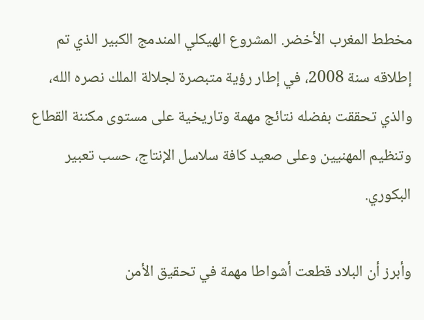مخطط المغرب الأخضر. المشروع الهيكلي المندمج الكبير الذي تم إطلاقه سنة 2008، في إطار رؤية متبصرة لجلالة الملك نصره الله، والذي تحققت بفضله نتائج مهمة وتاريخية على مستوى مكننة القطاع وتنظيم المهنيين وعلى صعيد كافة سلاسل الإنتاج، حسب تعبير البكوري.

وأبرز أن البلاد قطعت أشواطا مهمة في تحقيق الأمن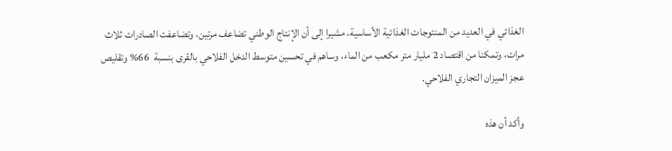الغذائي في العديد من المنتوجات الغذائية الأساسية، مشيرا إلى أن الإنتاج الوطني تضاعف مرتين، وتضاعفت الصادرات ثلاث مرات، وتمكنا من اقتصاد 2 مليار متر مكعب من الماء، وساهم في تحسين متوسط الدخل الفلاحي بالقرى بنسبة  66% وتقليص عجز الميزان التجاري الفلاحي.

وأكد أن هذه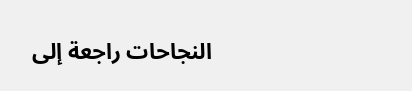النجاحات راجعة إلى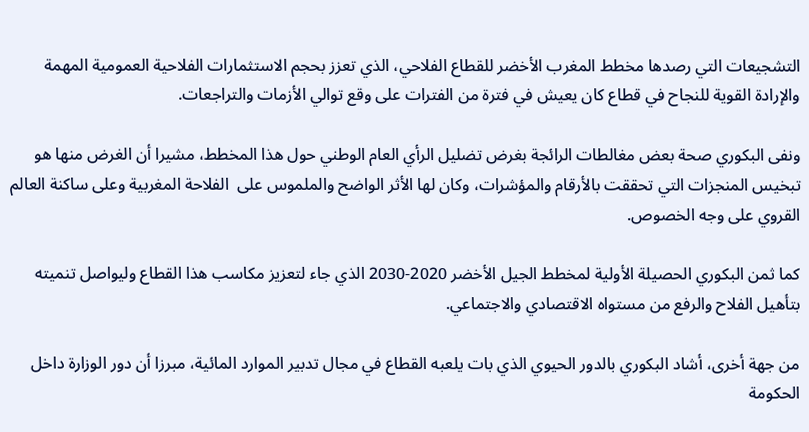التشجيعات التي رصدها مخطط المغرب الأخضر للقطاع الفلاحي، الذي تعزز بحجم الاستثمارات الفلاحية العمومية المهمة والإرادة القوية للنجاح في قطاع كان يعيش في فترة من الفترات على وقع توالي الأزمات والتراجعات.

ونفى البكوري صحة بعض مغالطات الرائجة بغرض تضليل الرأي العام الوطني حول هذا المخطط، مشيرا أن الغرض منها هو تبخيس المنجزات التي تحققت بالأرقام والمؤشرات، وكان لها الأثر الواضح والملموس على  الفلاحة المغربية وعلى ساكنة العالم القروي على وجه الخصوص.

كما ثمن البكوري الحصيلة الأولية لمخطط الجيل الأخضر 2020-2030 الذي جاء لتعزيز مكاسب هذا القطاع وليواصل تنميته بتأهيل الفلاح والرفع من مستواه الاقتصادي والاجتماعي.

من جهة أخرى، أشاد البكوري بالدور الحيوي الذي بات يلعبه القطاع في مجال تدبير الموارد المائية، مبرزا أن دور الوزارة داخل الحكومة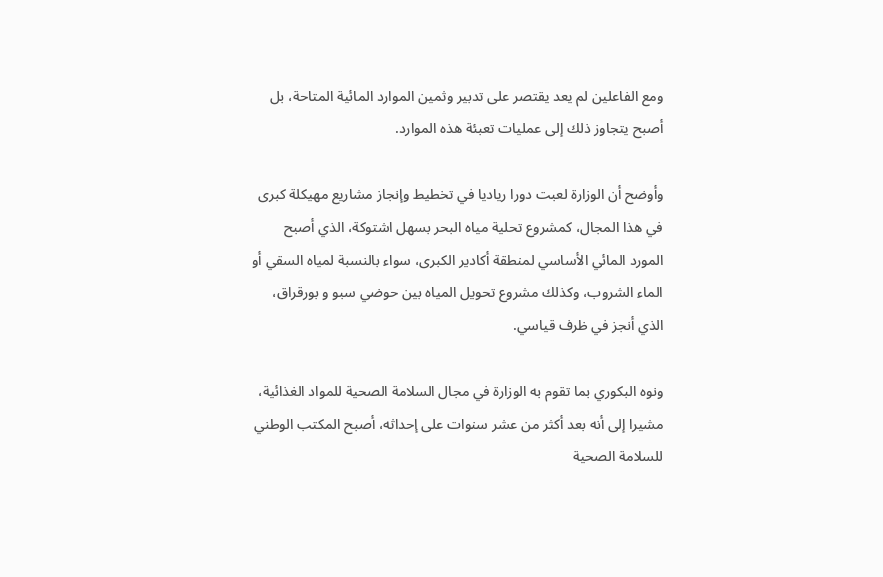ومع الفاعلين لم يعد يقتصر على تدبير وثمين الموارد المائية المتاحة، بل أصبح يتجاوز ذلك إلى عمليات تعبئة هذه الموارد.

وأوضح أن الوزارة لعبت دورا رياديا في تخطيط وإنجاز مشاريع مهيكلة كبرى في هذا المجال، كمشروع تحلية مياه البحر بسهل اشتوكة، الذي أصبح المورد المائي الأساسي لمنطقة أكادير الكبرى، سواء بالنسبة لمياه السقي أو الماء الشروب، وكذلك مشروع تحويل المياه بين حوضي سبو و بورقراق، الذي أنجز في ظرف قياسي.

ونوه البكوري بما تقوم به الوزارة في مجال السلامة الصحية للمواد الغذائية، مشيرا إلى أنه بعد أكثر من عشر سنوات على إحداثه، أصبح المكتب الوطني للسلامة الصحية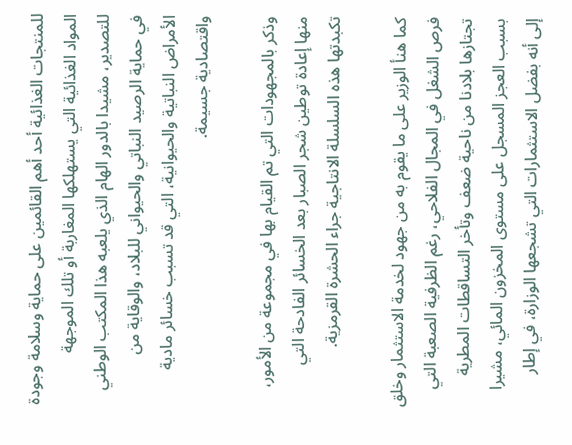للمنتجات الغذائية أحد أهم القائمين على حماية وسلامة وجودة المواد الغذائية التي يستهلكها المغاربة أو تلك الموجهة للتصدير، مشيدا بالدور الهام الذي يلعبه هذا المكتب الوطني في حماية الرصيد النباتي والحيواني للبلاد، والوقاية من الأمراض النباتية والحيوانية، التي قد تسبب خسائر مادية واقتصادية جسيمة.

وذكر بالمجهودات التي تم القيام بها في مجموعة من الأمور، منها إعادة توطين شجر الصبار بعد الخسائر الفادحة التي تكبدتها هذه السلسلة الانتاجية جراء الحشرة القرمزية.

كما هنأ الوزير على ما يقوم به من جهود لخدمة الاستثمار وخلق فرص الشغل في المجال الفلاحي، رغم الظرفية الصعبة التي تجتازها بلادنا من ناحية ضعف وتأخر التساقطات المطرية بسبب العجز المسجل على مستوى المخزون المائي، مشيرا إلى أنه بفضل الاستثمارات التي تشجعها الوزارة، في إطار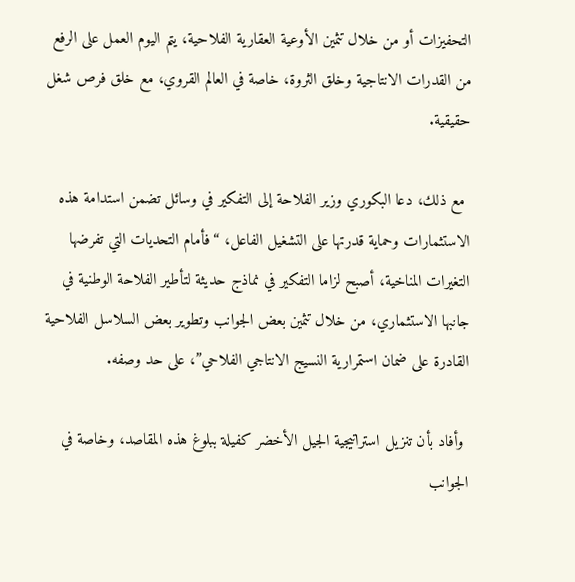التحفيزات أو من خلال تثمين الأوعية العقارية الفلاحية، يتم اليوم العمل على الرفع من القدرات الانتاجية وخلق الثروة، خاصة في العالم القروي، مع خلق فرص شغل حقيقية.

 مع ذلك، دعا البكوري وزير الفلاحة إلى التفكير في وسائل تضمن استدامة هذه الاستثمارات وحماية قدرتها على التشغيل الفاعل، “فأمام التحديات التي تفرضها التغيرات المناخية، أصبح لزاما التفكير في نماذج حديثة لتأطير الفلاحة الوطنية في جانبها الاستثماري، من خلال تثمين بعض الجوانب وتطوير بعض السلاسل الفلاحية القادرة على ضمان استمرارية النسيج الانتاجي الفلاحي”، على حد وصفه.

 وأفاد بأن تنزيل استراتيجية الجيل الأخضر كفيلة ببلوغ هذه المقاصد، وخاصة في الجوانب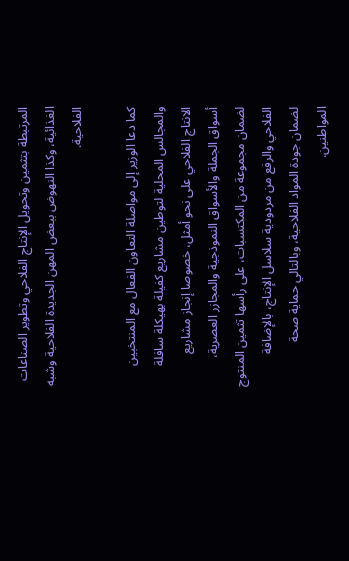المرتبطة بتثمين وتحويل الإنتاج الفلاحي وتطوير الصناعات الغذائية، وكذا النهوض ببعض المهن الجديدة الفلاحية وشبه الفلاحية.

كما دعا الوزير إلى مواصلة التعاون الفعال مع المنتخبين والمجالس المحلية لتوطين مشاريع كفيلة بهيكلة سافلة الانتاج الفلاحي على نحو أمثل، خصوصا إنجاز مشاريع أسواق الجملة والأسواق النموذجية والمجازر العصرية، لضمان مجموعة من المكتسبات، على رأسها تثمين المنتوج الفلاحي والرفع من مردودية سلاسل الإنتاج، بالإضافة لضمان جودة المواد الفلاحية، وبالتالي حماية صحة المواطنين.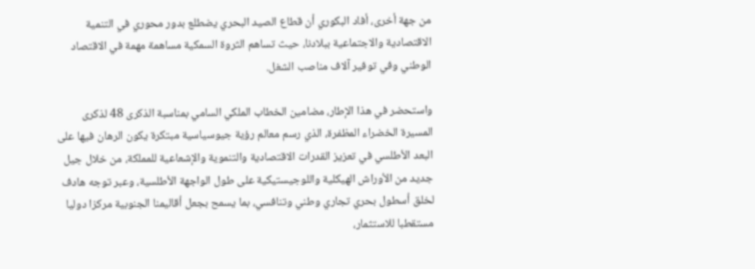من جهة أخرى، أفاد البكوري أن قطاع الصيد البحري يضطلع بدور محوري في التنمية الاقتصادية والاجتماعية ببلادنا، حيث تساهم الثروة السمكية مساهمة مهمة في الاقتصاد الوطني وفي توفير آلاف مناصب الشغل.

واستحضر في هذا الإطار، مضامين الخطاب الملكي السامي بمناسبة الذكرى 48 لذكرى المسيرة الخضراء المظفرة، الذي رسم معالم رؤية جيوسياسية مبتكرة يكون الرهان فيها على البعد الأطلسي في تعزيز القدرات الاقتصادية والتنموية والإشعاعية للمملكة، من خلال جيل جديد من الأوراش الهيكلية واللوجيستيكية على طول الواجهة الأطلسية، وعبر توجه هادف لخلق أسطول بحري تجاري وطني وتنافسي، بما يسمح بجعل أقاليمنا الجنوبية مركزا دوليا مستقطبا للاستثمار،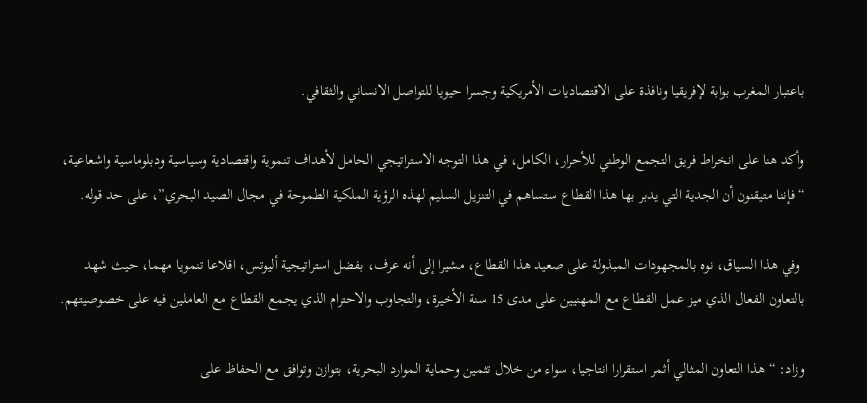باعتبار المغرب بوابة لإفريقيا ونافذة على الاقتصاديات الأمريكية وجسرا حيويا للتواصل الانساني والثقافي.

وأكد هنا على انخراط فريق التجمع الوطني للأحرار، الكامل، في هذا التوجه الاستراتيجي الحامل لأهداف تنموية واقتصادية وسياسية ودبلوماسية واشعاعية، “فإننا متيقنون أن الجدية التي يدبر بها هذا القطاع ستساهم في التنزيل السليم لهذه الرؤية الملكية الطموحة في مجال الصيد البحري”، على حد قوله.

 وفي هذا السياق، نوه بالمجهودات المبذولة على صعيد هذا القطاع، مشيرا إلى أنه عرف، بفضل استراتيجية أليوتس، اقلاعا تنمويا مهما، حيث شهد بالتعاون الفعال الذي ميز عمل القطاع مع المهنيين على مدى 15 سنة الأخيرة، والتجاوب والاحترام الذي يجمع القطاع مع العاملين فيه على خصوصيتهم.

وزاد: “هذا التعاون المثالي أثمر استقرارا انتاجيا، سواء من خلال تثمين وحماية الموارد البحرية، بتوازن وتوافق مع الحفاظ على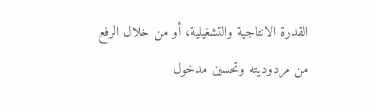القدرة الانتاجية والتشغيلية، أو من خلال الرفع من مردوديته وتحسين مدخول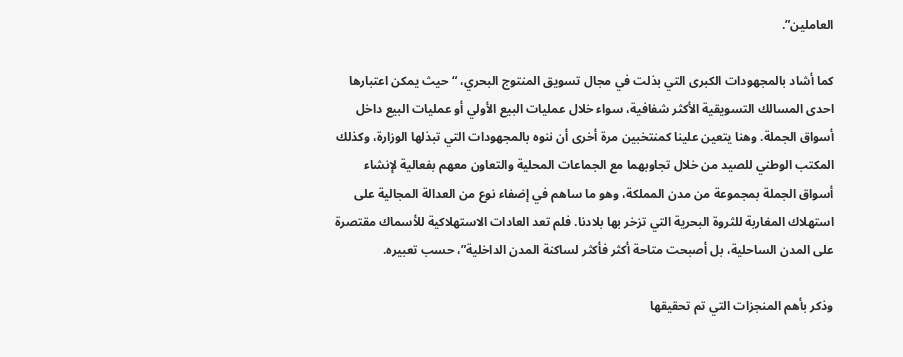العاملين”.

كما أشاد بالمجهودات الكبرى التي بذلت في مجال تسويق المنتوج البحري، “حيث يمكن اعتبارها احدى المسالك التسويقية الأكثر شفافية، سواء خلال عمليات البيع الأولي أو عمليات البيع داخل أسواق الجملة. وهنا يتعين علينا كمنتخبين مرة أخرى أن ننوه بالمجهودات التي تبذلها الوزارة، وكذلك المكتب الوطني للصيد من خلال تجاوبهما مع الجماعات المحلية والتعاون معهم بفعالية لإنشاء أسواق الجملة بمجموعة من مدن المملكة، وهو ما ساهم في إضفاء نوع من العدالة المجالية على استهلاك المغاربة للثروة البحرية التي تزخر بها بلادنا. فلم تعد العادات الاستهلاكية للأسماك مقتصرة على المدن الساحلية، بل أصبحت متاحة أكثر فأكثر لساكنة المدن الداخلية”، حسب تعبيره.

وذكر بأهم المنجزات التي تم تحقيقها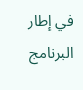في إطار البرنامج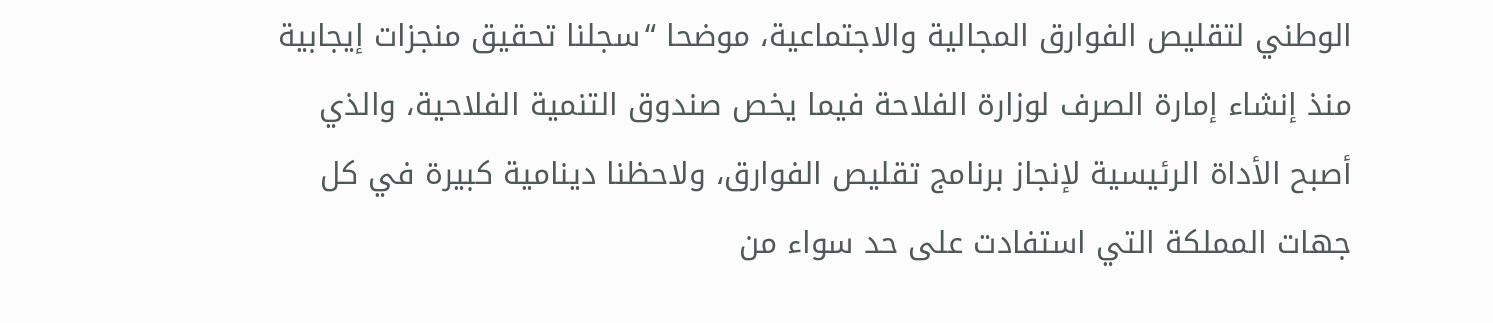الوطني لتقليص الفوارق المجالية والاجتماعية، موضحا “سجلنا تحقيق منجزات إيجابية منذ إنشاء إمارة الصرف لوزارة الفلاحة فيما يخص صندوق التنمية الفلاحية، والذي أصبح الأداة الرئيسية لإنجاز برنامج تقليص الفوارق، ولاحظنا دينامية كبيرة في كل جهات المملكة التي استفادت على حد سواء من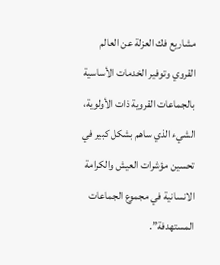مشاريع فك العزلة عن العالم القروي وتوفير الخدمات الأساسية بالجماعات القروية ذات الأولوية، الشيء الذي ساهم بشكل كبير في تحسين مؤشرات العيش والكرامة الانسانية في مجموع الجماعات المستهدفة”.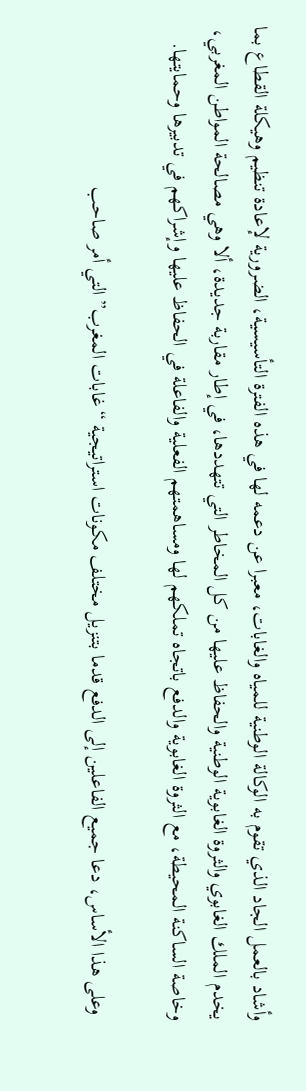وأشاد بالعمل الجاد الذي تقوم به الوكالة الوطنية للمياه والغابات، معبرا عن دعمه لها في هذه الفترة التأسيسية، الضرورية لإعادة تنظيم وهيكلة القطاع بما يخدم الملك الغابوي والثروة الغابوية الوطنية والحفاظ عليها من كل المخاطر التي تتهددها، في إطار مقاربة جديدة، ألا وهي مصالحة المواطن المغربي، وخاصة الساكنة المحيطة، مع الثروة الغابوية والدفع باتجاه تملكهم لها ومساهمتهم الفعلية والفاعلة في الحفاظ عليها وإشراكهم في تدبيرها وحمايتها.

 وعلى هذا الأساس، دعا جميع الفاعلين إلى الدفع قدما بتنزيل مختلف مكونات استراتيجية “غابات المغرب” التي أمر صاحب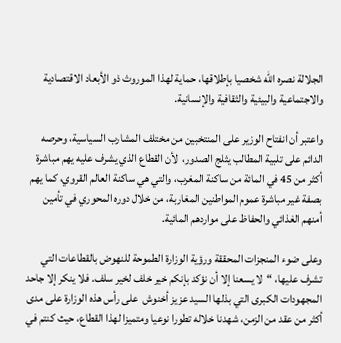الجلالة نصره الله شخصيا بإطلاقها، حماية لهذا الموروث ذو الأبعاد الاقتصادية والاجتماعية والبيئية والثقافية والإنسانية.

واعتبر أن انفتاح الوزير على المنتخبين من مختلف المشارب السياسية، وحرصه الدائم على تلبية المطالب يثلج الصدور،  لأن القطاع الذي يشرف عليه يهم مباشرة أكثر من 45 في المائة من ساكنة المغرب، والتي هي ساكنة العالم القروي، كما يهم بصفة غير مباشرة عموم المواطنين المغاربة، من خلال دوره المحوري في تأمين أمنهم الغذائي والحفاظ على مواردهم المائية.

وعلى ضوء المنجزات المحققة ورؤية الوزارة الطموحة للنهوض بالقطاعات التي تشرف عليها، “لا يسعنا إلا أن نؤكد بإنكم خير خلف لخير سلف. فلا ينكر إلا جاحد المجهودات الكبرى التي بذلها السيد عزيز أخنوش  على رأس هذه الوزارة على مدى أكثر من عقد من الزمن، شهدنا خلاله تطورا نوعيا ومتميزا لهذا القطاع، حيث كنتم في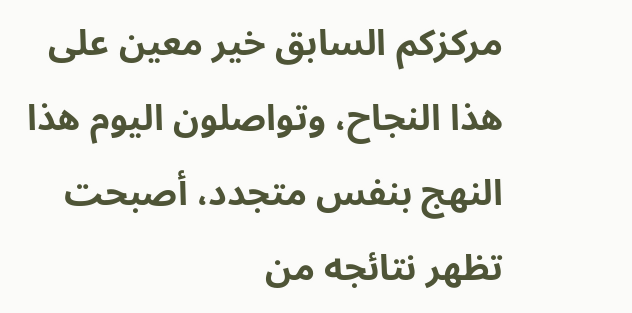مركزكم السابق خير معين على هذا النجاح، وتواصلون اليوم هذا النهج بنفس متجدد، أصبحت تظهر نتائجه من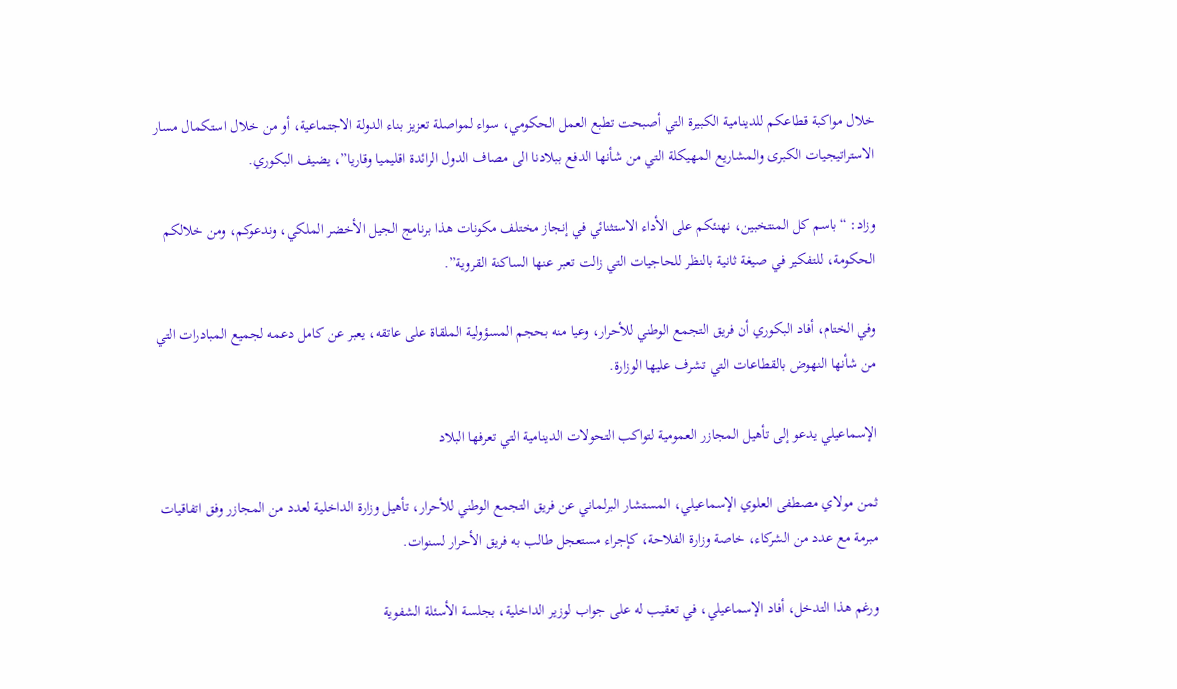خلال مواكبة قطاعكم للدينامية الكبيرة التي أصبحت تطبع العمل الحكومي، سواء لمواصلة تعزيز بناء الدولة الاجتماعية، أو من خلال استكمال مسار الاستراتيجيات الكبرى والمشاريع المهيكلة التي من شأنها الدفع ببلادنا الى مصاف الدول الرائدة اقليميا وقاريا”، يضيف البكوري.

وزاد: “باسم كل المنتخبين، نهنئكم على الأداء الاستثنائي في إنجاز مختلف مكونات هذا برنامج الجيل الأخضر الملكي، وندعوكم، ومن خلالكم الحكومة، للتفكير في صيغة ثانية بالنظر للحاجيات التي زالت تعبر عنها الساكنة القروية”.

وفي الختام، أفاد البكوري أن فريق التجمع الوطني للأحرار، وعيا منه بحجم المسؤولية الملقاة على عاتقه، يعبر عن كامل دعمه لجميع المبادرات التي من شأنها النهوض بالقطاعات التي تشرف عليها الوزارة.

الإسماعيلي يدعو إلى تأهيل المجازر العمومية لتواكب التحولات الدينامية التي تعرفها البلاد

ثمن مولاي مصطفى العلوي الإسماعيلي، المستشار البرلماني عن فريق التجمع الوطني للأحرار، تأهيل وزارة الداخلية لعدد من المجازر وفق اتفاقيات مبرمة مع عدد من الشركاء، خاصة وزارة الفلاحة، كإجراء مستعجل طالب به فريق الأحرار لسنوات.

ورغم هذا التدخل، أفاد الإسماعيلي، في تعقيب له على جواب لوزير الداخلية، بجلسة الأسئلة الشفوية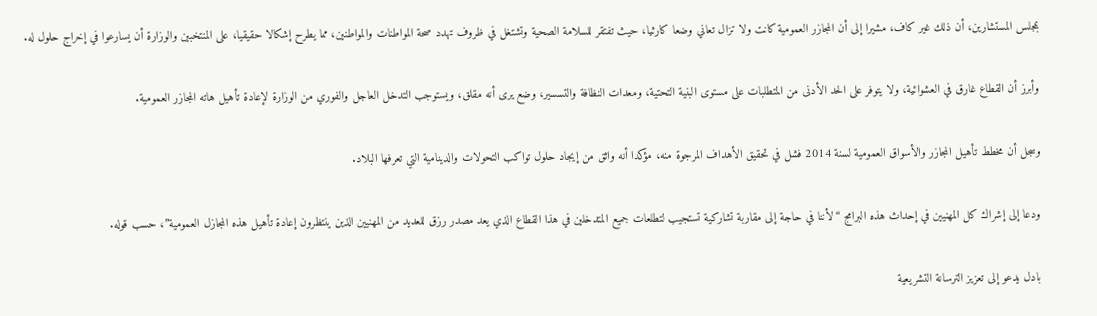بمجلس المستشارين، أن ذلك غير كاف، مشيرا إلى أن المجازر العمومية كانت ولا تزال تعاني وضعا كارثيا، حيث تفتقر للسلامة الصحية وتشتغل في ظروف تهدد صحة المواطنات والمواطنين، مما يطرح إشكالا حقيقيا، على المنتخبين والوزارة أن يسارعوا في إخراج حلول له.

وأبرز أن القطاع غارق في العشوائية، ولا يتوفر على الحد الأدنى من المتطلبات على مستوى البنية التحتية، ومعدات النظافة والتسسير، وضع يرى أنه مقلق، ويستوجب التدخل العاجل والفوري من الوزارة لإعادة تأهيل هاته المجازر العمومية.

وسجل أن مخطط تأهيل المجازر والأسواق العمومية لسنة 2014 فشل في تحقيق الأهداف المرجوة منه، مؤكدا أنه واثق من إيجاد حلول تواكب التحولات والدينامية التي تعرفها البلاد.

ودعا إلى إشراك كل المهنيين في إحداث هذه البرامج “لأننا في حاجة إلى مقاربة تشاركية تستجيب لتطلعات جميع المتدخلين في هذا القطاع الذي يعد مصدر رزق للعديد من المهنيين الذين ينتظرون إعادة تأهيل هذه المجازل العمومية”، حسب قوله.

بادل يدعو إلى تعزيز الترسانة التشريعية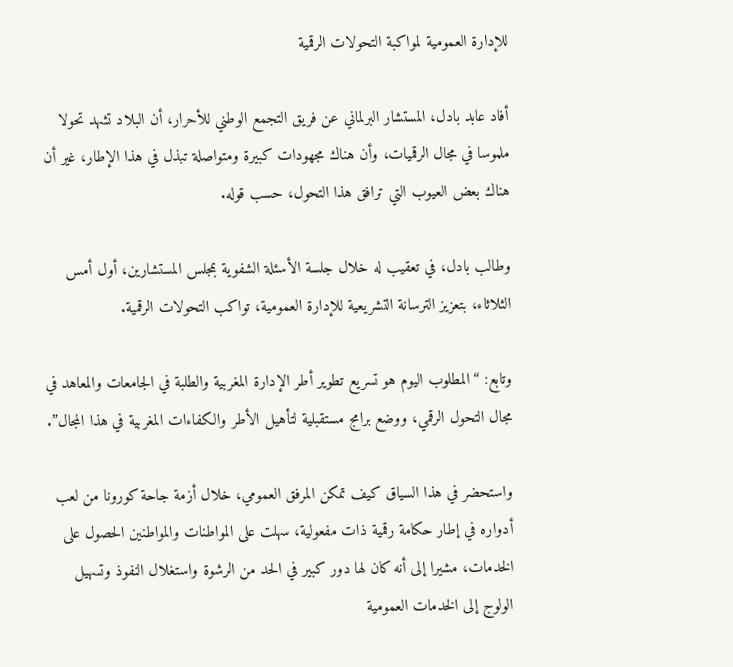للإدارة العمومية لمواكبة التحولات الرقمية

أفاد عابد بادل، المستشار البرلماني عن فريق التجمع الوطني للأحرار، أن البلاد تشهد تحولا ملموسا في مجال الرقميات، وأن هناك مجهودات كبيرة ومتواصلة تبذل في هذا الإطار، غير أن هناك بعض العيوب التي ترافق هذا التحول، حسب قوله.

وطالب بادل، في تعقيب له خلال جلسة الأسئلة الشفوية بمجلس المستشارين، أول أمس الثلاثاء، بتعزيز الترسانة التشريعية للإدارة العمومية، تواكب التحولات الرقمية.

وتابع: “المطلوب اليوم هو تسريع تطوير أطر الإدارة المغربية والطلبة في الجامعات والمعاهد في مجال التحول الرقمي، ووضع برامج مستقبلية لتأهيل الأطر والكفاءات المغربية في هذا المجال”.

واستحضر في هذا السياق كيف تمكن المرفق العمومي، خلال أزمة جاحة كورونا من لعب أدواره في إطار حكامة رقمية ذات مفعولية، سهلت على المواطنات والمواطنين الحصول على الخدمات، مشيرا إلى أنه كان لها دور كبير في الحد من الرشوة واستغلال النفوذ وتسهيل الولوج إلى الخدمات العمومية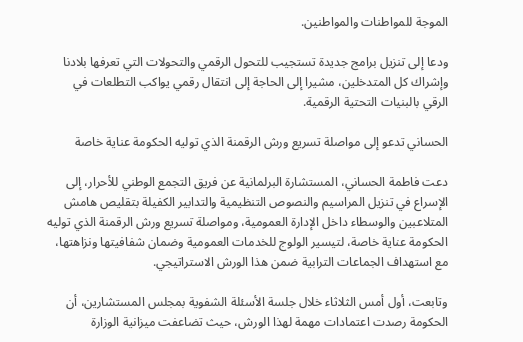الموجة للمواطنات والمواطنين.

ودعا إلى تنزيل برامج جديدة تستجيب للتحول الرقمي والتحولات التي تعرفها بلادنا وإشراك كل المتدخلين، مشيرا إلى الحاجة إلى انتقال رقمي يواكب التطلعات في الرقي بالبنيات التحتية الرقمية.

الحساني تدعو إلى مواصلة تسريع ورش الرقمنة الذي توليه الحكومة عناية خاصة

دعت فاطمة الحساني، المستشارة البرلمانية عن فريق التجمع الوطني للأحرار، إلى الإسراع في تنزيل المراسيم والنصوص التنظيمية والتدابير الكفيلة بتقليص هامش المتلاعبين والوسطاء داخل الإدارة العمومية، ومواصلة تسريع ورش الرقمنة الذي توليه الحكومة عناية خاصة، لتيسير الولوج للخدمات العمومية وضمان شفافيتها ونزاهتها، مع استهداف الجماعات الترابية ضمن هذا الورش الاستراتيجي.

وتابعت، أول أمس الثلاثاء خلال جلسة الأسئلة الشفوية بمجلس المستشارين، أن الحكومة رصدت اعتمادات مهمة لهذا الورش، حيث تضاعفت ميزانية الوزارة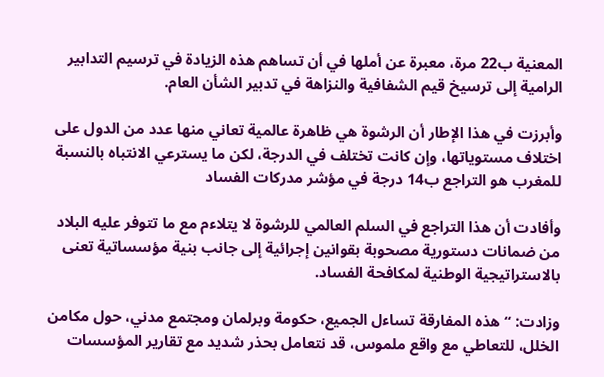المعنية ب22 مرة، معبرة عن أملها في أن تساهم هذه الزيادة في ترسيم التدابير الرامية إلى ترسيخ قيم الشفافية والنزاهة في تدبير الشأن العام.

وأبرزت في هذا الإطار أن الرشوة هي ظاهرة عالمية تعاني منها عدد من الدول على اختلاف مستوياتها، وإن كانت تختلف في الدرجة، لكن ما يسترعي الانتباه بالنسبة للمغرب هو التراجع ب14 درجة في مؤشر مدركات الفساد

وأفادت أن هذا التراجع في السلم العالمي للرشوة لا يتلاءم مع ما تتوفر عليه البلاد من ضمانات دستورية مصحوبة بقوانين إجرائية إلى جانب بنية مؤسساتية تعنى بالاستراتيجية الوطنية لمكافحة الفساد.

وزادت: “هذه المفارقة تساءل الجميع، حكومة وبرلمان ومجتمع مدني، حول مكامن الخلل، للتعاطي مع واقع ملموس، قد نتعامل بحذر شديد مع تقارير المؤسسات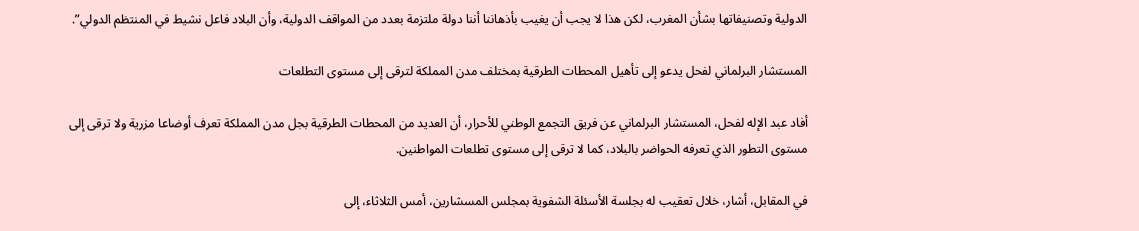الدولية وتصنيفاتها بشأن المغرب، لكن هذا لا يجب أن يغيب بأذهاننا أننا دولة ملتزمة بعدد من المواقف الدولية، وأن البلاد فاعل نشيط في المنتظم الدولي”.

المستشار البرلماني لفحل يدعو إلى تأهيل المحطات الطرقية بمختلف مدن المملكة لترقى إلى مستوى التطلعات

أفاد عبد الإله لفحل، المستشار البرلماني عن فريق التجمع الوطني للأحرار، أن العديد من المحطات الطرقية بجل مدن المملكة تعرف أوضاعا مزرية ولا ترقى إلى مستوى التطور الذي تعرفه الحواضر بالبلاد، كما لا ترقى إلى مستوى تطلعات المواطنين.

في المقابل، أشار، خلال تعقيب له بجلسة الأسئلة الشفوية بمجلس المسشارين، أمس الثلاثاء، إلى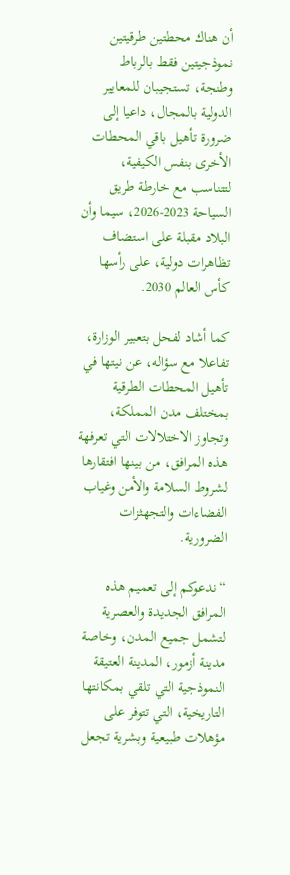أن هناك محطتين طرقيتين نموذجيتين فقط بالرباط وطنجة، تستجيبان للمعايير الدولية بالمجال، داعيا إلى ضرورة تأهيل باقي المحطات الأخرى بنفس الكيفية، لتتناسب مع خارطة طريق السياحة 2023-2026، سيما وأن البلاد مقبلة على استضاف تظاهرات دولية، على رأسها كأس العالم 2030.

كما أشاد لفحل بتعبير الوزارة، تفاعلا مع سؤاله، عن نيتها في تأهيل المحطات الطرقية بمختلف مدن المملكة، وتجاوز الاختلالات التي تعرفهة هذه المرافق، من بينها افتقارها لشروط السلامة والأمن وغياب الفضاءات والتجهثزات الضرورية.

“ندعوكم إلى تعميم هذه المرافق الجديدة والعصرية لتشمل جميع المدن، وخاصة مدينة أزمور، المدينة العتيقة النموذجية التي تلقي بمكانتها التاريخية، التي تتوفر على مؤهلات طبيعية وبشرية تجعل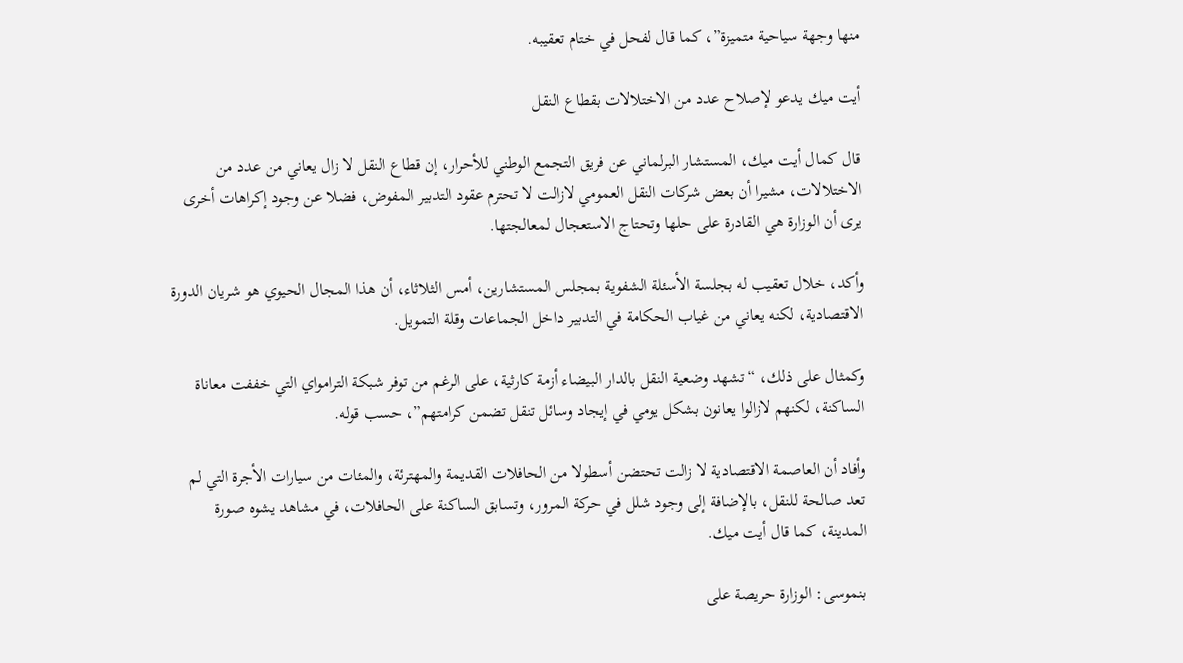منها وجهة سياحية متميزة”، كما قال لفحل في ختام تعقيبه.

أيت ميك يدعو لإصلاح عدد من الاختلالات بقطاع النقل

قال كمال أيت ميك، المستشار البرلماني عن فريق التجمع الوطني للأحرار، إن قطاع النقل لا زال يعاني من عدد من الاختلالات، مشيرا أن بعض شركات النقل العمومي لازالت لا تحترم عقود التدبير المفوض، فضلا عن وجود إكراهات أخرى يرى أن الوزارة هي القادرة على حلها وتحتاج الاستعجال لمعالجتها.

وأكد، خلال تعقيب له بجلسة الأسئلة الشفوية بمجلس المستشارين، أمس الثلاثاء، أن هذا المجال الحيوي هو شريان الدورة الاقتصادية، لكنه يعاني من غياب الحكامة في التدبير داخل الجماعات وقلة التمويل.

وكمثال على ذلك، “تشهد وضعية النقل بالدار البيضاء أزمة كارثية، على الرغم من توفر شبكة الترامواي التي خففت معاناة الساكنة، لكنهم لازالوا يعانون بشكل يومي في إيجاد وسائل تنقل تضمن كرامتهم”، حسب قوله.

وأفاد أن العاصمة الاقتصادية لا زالت تحتضن أسطولا من الحافلات القديمة والمهترئة، والمئات من سيارات الأجرة التي لم تعد صالحة للنقل، بالإضافة إلى وجود شلل في حركة المرور، وتسابق الساكنة على الحافلات، في مشاهد يشوه صورة المدينة، كما قال أيت ميك.

بنموسى: الوزارة حريصة على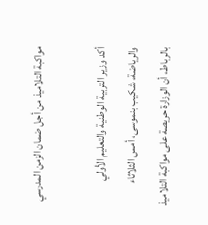مواكبة التلاميذ من أجل ضمان الزمن المدرسي

أكد وزير التربية الوطنية والتعليم الأولي والرياضة، شكيب بنموسى، أمس الثلاثاء بالرباط، أن الوزارة حريصة على مواكبة التلاميذ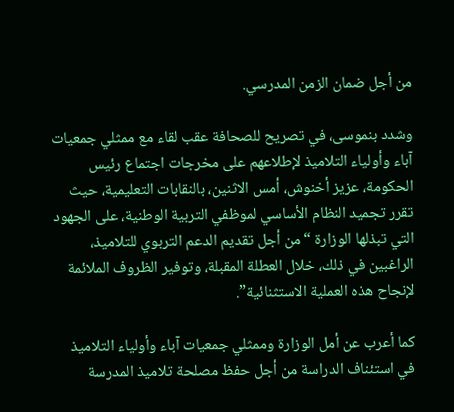من أجل ضمان الزمن المدرسي.

وشدد بنموسى، في تصريح للصحافة عقب لقاء مع ممثلي جمعيات آباء وأولياء التلاميذ لإطلاعهم على مخرجات اجتماع رئيس الحكومة، عزيز أخنوش، أمس الاثنين، بالنقابات التعليمية، حيث تقرر تجميد النظام الأساسي لموظفي التربية الوطنية، على الجهود التي تبذلها الوزارة “من أجل تقديم الدعم التربوي للتلاميذ، الراغبين في ذلك، خلال العطلة المقبلة، وتوفير الظروف الملائمة لإنجاح هذه العملية الاستثنائية”.

كما أعرب عن أمل الوزارة وممثلي جمعيات آباء وأولياء التلاميذ في استئناف الدراسة من أجل حفظ مصلحة تلاميذ المدرسة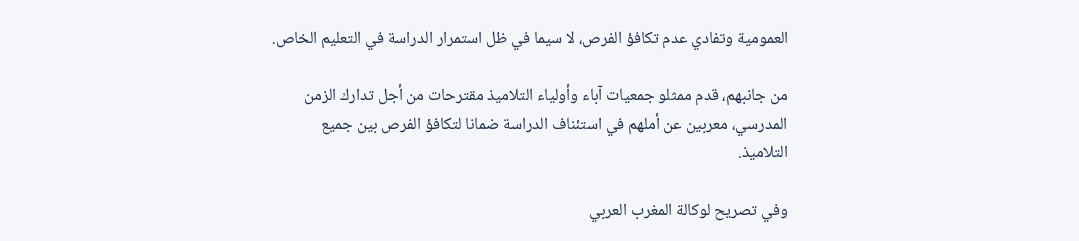العمومية وتفادي عدم تكافؤ الفرص، لا سيما في ظل استمرار الدراسة في التعليم الخاص.

من جانبهم، قدم ممثلو جمعيات آباء وأولياء التلاميذ مقترحات من أجل تدارك الزمن المدرسي، معربين عن أملهم في استئناف الدراسة ضمانا لتكافؤ الفرص بين جميع التلاميذ.

وفي تصريح لوكالة المغرب العربي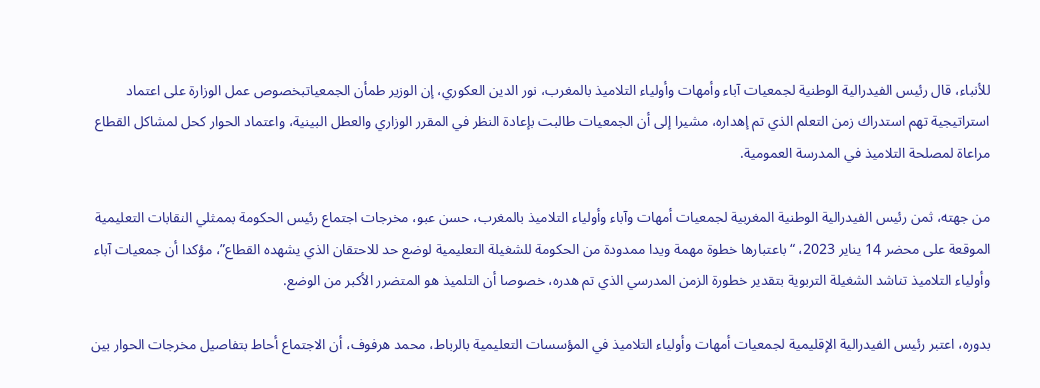للأنباء، قال رئيس الفيدرالية الوطنية لجمعيات آباء وأمهات وأولياء التلاميذ بالمغرب، نور الدين العكوري، إن الوزير طمأن الجمعياتبخصوص عمل الوزارة على اعتماد استراتيجية تهم استدراك زمن التعلم الذي تم إهداره، مشيرا إلى أن الجمعيات طالبت بإعادة النظر في المقرر الوزاري والعطل البينية، واعتماد الحوار كحل لمشاكل القطاع مراعاة لمصلحة التلاميذ في المدرسة العمومية.

من جهته، ثمن رئيس الفيدرالية الوطنية المغربية لجمعيات أمهات وآباء وأولياء التلاميذ بالمغرب، حسن عبو، مخرجات اجتماع رئيس الحكومة بممثلي النقابات التعليمية الموقعة على محضر 14 يناير 2023، “باعتبارها خطوة مهمة ويدا ممدودة من الحكومة للشغيلة التعليمية لوضع حد للاحتقان الذي يشهده القطاع”، مؤكدا أن جمعيات آباء وأولياء التلاميذ تناشد الشغيلة التربوية بتقدير خطورة الزمن المدرسي الذي تم هدره، خصوصا أن التلميذ هو المتضرر الأكبر من الوضع.

بدوره، اعتبر رئيس الفيدرالية الإقليمية لجمعيات أمهات وأولياء التلاميذ في المؤسسات التعليمية بالرباط، محمد هرفوف، أن الاجتماع أحاط بتفاصيل مخرجات الحوار بين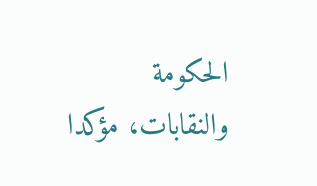الحكومة والنقابات، مؤكدا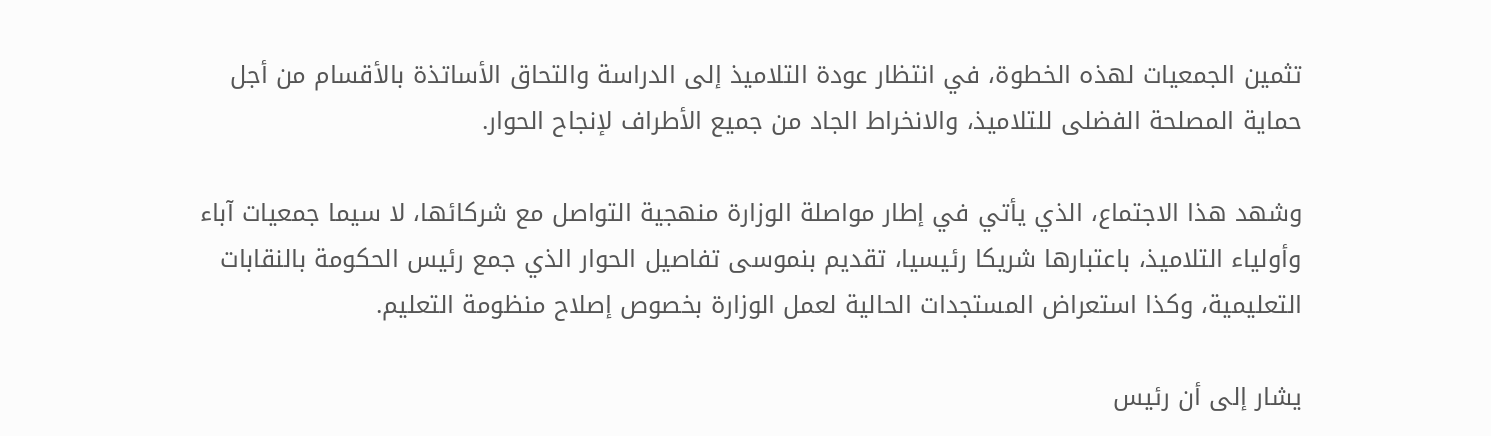تثمين الجمعيات لهذه الخطوة، في انتظار عودة التلاميذ إلى الدراسة والتحاق الأساتذة بالأقسام من أجل حماية المصلحة الفضلى للتلاميذ، والانخراط الجاد من جميع الأطراف لإنجاح الحوار.

وشهد هذا الاجتماع، الذي يأتي في إطار مواصلة الوزارة منهجية التواصل مع شركائها، لا سيما جمعيات آباء وأولياء التلاميذ، باعتبارها شريكا رئيسيا، تقديم بنموسى تفاصيل الحوار الذي جمع رئيس الحكومة بالنقابات التعليمية، وكذا استعراض المستجدات الحالية لعمل الوزارة بخصوص إصلاح منظومة التعليم.

يشار إلى أن رئيس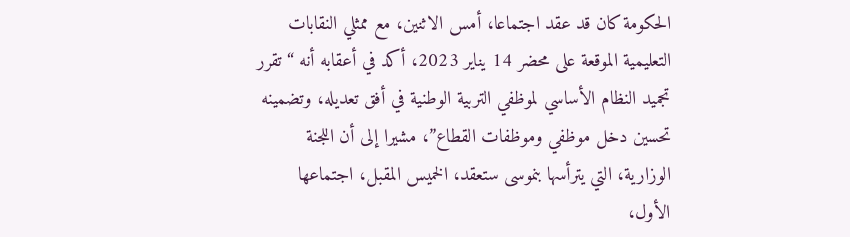الحكومة كان قد عقد اجتماعا، أمس الاثنين، مع ممثلي النقابات التعليمية الموقعة على محضر 14 يناير 2023، أكد في أعقابه أنه “تقرر تجميد النظام الأساسي لموظفي التربية الوطنية في أفق تعديله، وتضمينه تحسين دخل موظفي وموظفات القطاع”، مشيرا إلى أن اللجنة الوزارية، التي يترأسها بنموسى ستعقد، الخميس المقبل، اجتماعها الأول،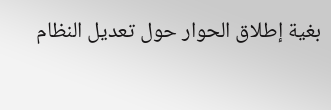بغية إطلاق الحوار حول تعديل النظام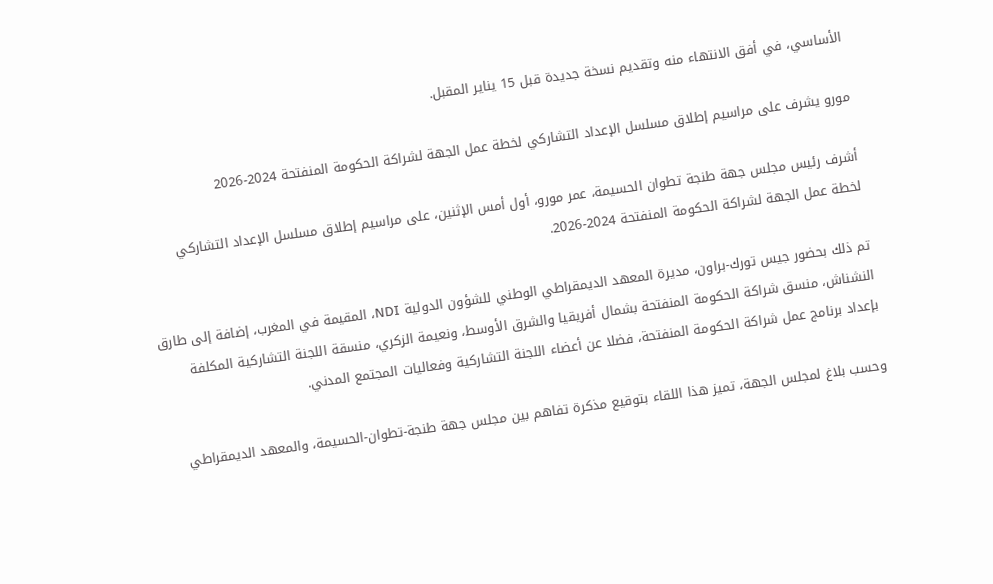الأساسي، في أفق الانتهاء منه وتقديم نسخة جديدة قبل 15 يناير المقبل.

مورو يشرف على مراسيم إطلاق مسلسل الإعداد التشاركي لخطة عمل الجهة لشراكة الحكومة المنفتحة 2024-2026

أشرف رئيس مجلس جهة طنجة تطوان الحسيمة، عمر مورو، أول أمس الإثنين، على مراسيم إطلاق مسلسل الإعداد التشاركي لخطة عمل الجهة لشراكة الحكومة المنفتحة 2024-2026.

تم ذلك بحضور جيس تورك-براون، مديرة المعهد الديمقراطي الوطني للشؤون الدولية NDI، المقيمة في المغرب، إضافة إلى طارق النشناش، منسق شراكة الحكومة المنفتحة بشمال أفريقيا والشرق الأوسط، ونعيمة الزكري، منسقة اللجنة التشاركية المكلفة بإعداد برنامج عمل شراكة الحكومة المنفتحة، فضلا عن أعضاء اللجنة التشاركية وفعاليات المجتمع المدني.

وحسب بلاغ لمجلس الجهة، تميز هذا اللقاء بتوقيع مذكرة تفاهم بين مجلس جهة طنجة-تطوان-الحسيمة، والمعهد الديمقراطي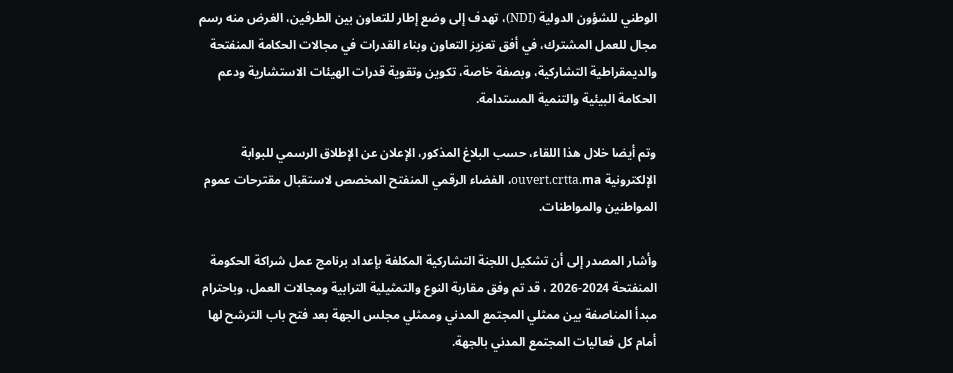الوطني للشؤون الدولية (NDI)، تهدف إلى وضع إطار للتعاون بين الطرفين، الغرض منه رسم مجال للعمل المشترك، في أفق تعزيز التعاون وبناء القدرات في مجالات الحكامة المنفتحة والديمقراطية التشاركية، وبصفة خاصة، تكوين وتقوية قدرات الهيئات الاستشارية ودعم الحكامة البيئية والتنمية المستدامة.

وتم أيضا خلال هذا اللقاء، حسب البلاغ المذكور، الإعلان عن الإطلاق الرسمي للبوابة الإلكترونية ouvert.crtta.ma، الفضاء الرقمي المنفتح المخصص لاستقبال مقترحات عموم المواطنين والمواطنات.

وأشار المصدر إلى أن تشكيل اللجنة التشاركية المكلفة بإعداد برنامج عمل شراكة الحكومة المنفتحة 2024-2026 ، قد تم وفق مقاربة النوع والتمثيلية الترابية ومجالات العمل، وباحترام مبدأ المناصفة بين ممثلي المجتمع المدني وممثلي مجلس الجهة بعد فتح باب الترشح لها أمام كل فعاليات المجتمع المدني بالجهة.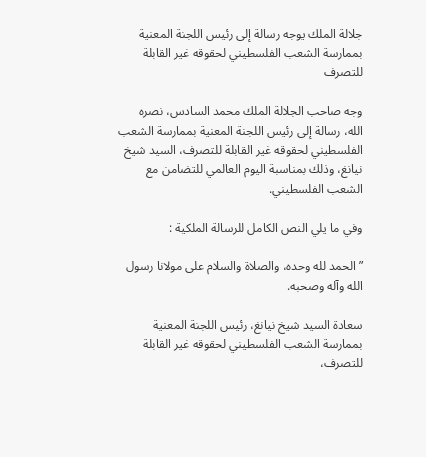جلالة الملك يوجه رسالة إلى رئيس اللجنة المعنية بممارسة الشعب الفلسطيني لحقوقه غير القابلة للتصرف

وجه صاحب الجلالة الملك محمد السادس، نصره الله، رسالة إلى رئيس اللجنة المعنية بممارسة الشعب الفلسطيني لحقوقه غير القابلة للتصرف، السيد شيخ نيانغ، وذلك بمناسبة اليوم العالمي للتضامن مع الشعب الفلسطيني.

وفي ما يلي النص الكامل للرسالة الملكية :

” الحمد لله وحده، والصلاة والسلام على مولانا رسول الله وآله وصحبه.

سعادة السيد شيخ نيانغ، رئيس اللجنة المعنية بممارسة الشعب الفلسطيني لحقوقه غير القابلة للتصرف،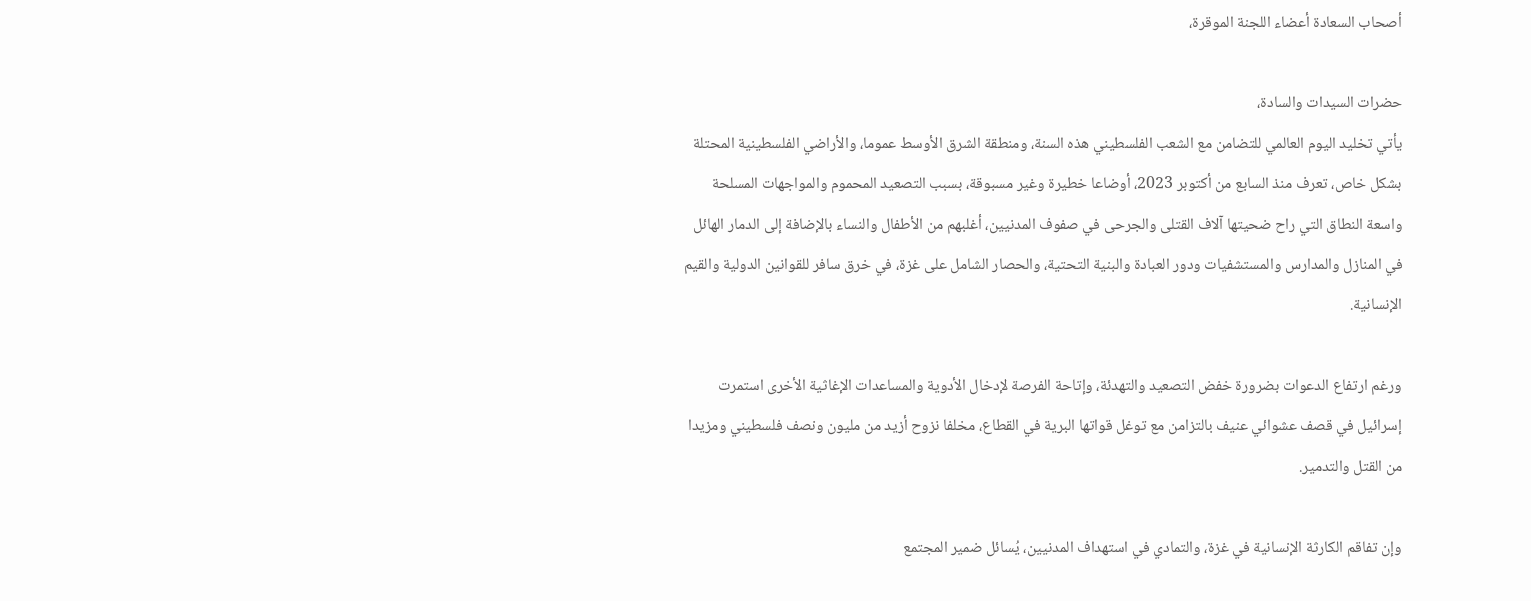أصحاب السعادة أعضاء اللجنة الموقرة،

حضرات السيدات والسادة،
يأتي تخليد اليوم العالمي للتضامن مع الشعب الفلسطيني هذه السنة، ومنطقة الشرق الأوسط عموما، والأراضي الفلسطينية المحتلة بشكل خاص، تعرف منذ السابع من أكتوبر 2023، أوضاعا خطيرة وغير مسبوقة، بسبب التصعيد المحموم والمواجهات المسلحة واسعة النطاق التي راح ضحيتها آلاف القتلى والجرحى في صفوف المدنيين، أغلبهم من الأطفال والنساء بالإضافة إلى الدمار الهائل في المنازل والمدارس والمستشفيات ودور العبادة والبنية التحتية، والحصار الشامل على غزة، في خرق سافر للقوانين الدولية والقيم الإنسانية.

ورغم ارتفاع الدعوات بضرورة خفض التصعيد والتهدئة، وإتاحة الفرصة لإدخال الأدوية والمساعدات الإغاثية الأخرى استمرت إسرائيل في قصف عشوائي عنيف بالتزامن مع توغل قواتها البرية في القطاع، مخلفا نزوح أزيد من مليون ونصف فلسطيني ومزيدا من القتل والتدمير.

وإن تفاقم الكارثة الإنسانية في غزة، والتمادي في استهداف المدنيين، يُسائل ضمير المجتمع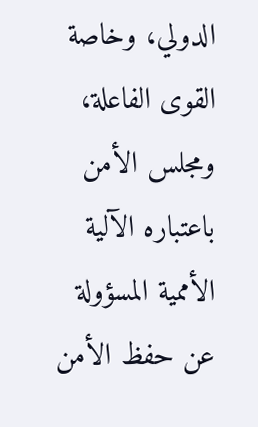الدولي، وخاصة القوى الفاعلة، ومجلس الأمن باعتباره الآلية الأممية المسؤولة عن حفظ الأمن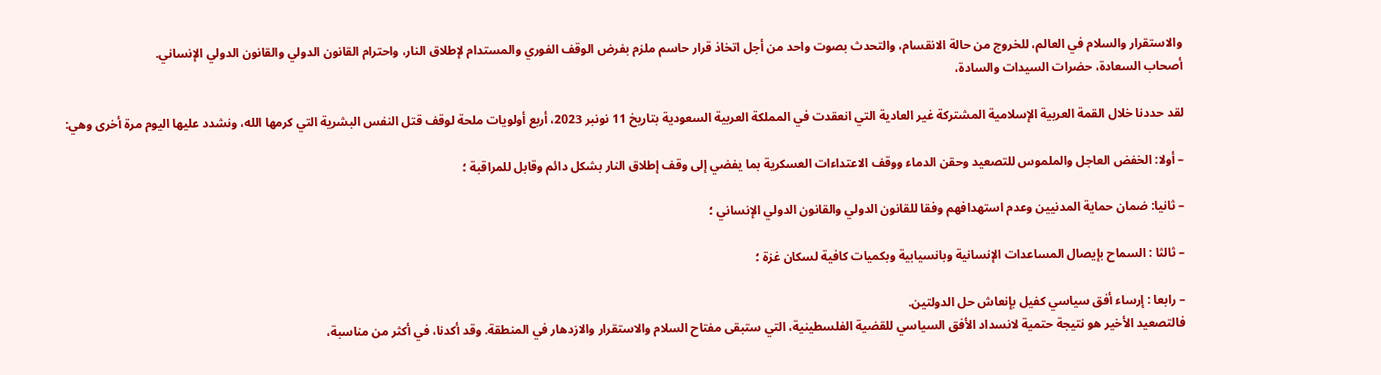والاستقرار والسلام في العالم، للخروج من حالة الانقسام، والتحدث بصوت واحد من أجل اتخاذ قرار حاسم ملزم بفرض الوقف الفوري والمستدام لإطلاق النار، واحترام القانون الدولي والقانون الدولي الإنساني.
أصحاب السعادة، حضرات السيدات والسادة،

لقد حددنا خلال القمة العربية الإسلامية المشتركة غير العادية التي انعقدت في المملكة العربية السعودية بتاريخ 11 نونبر 2023، أربع أولويات ملحة لوقف قتل النفس البشرية التي كرمها الله، ونشدد عليها اليوم مرة أخرى وهي:

– أولا: الخفض العاجل والملموس للتصعيد وحقن الدماء ووقف الاعتداءات العسكرية بما يفضي إلى وقف إطلاق النار بشكل دائم وقابل للمراقبة ؛

– ثانيا: ضمان حماية المدنيين وعدم استهدافهم وفقا للقانون الدولي والقانون الدولي الإنساني ؛

– ثالثا : السماح بإيصال المساعدات الإنسانية وبانسيابية وبكميات كافية لسكان غزة ؛

– رابعا : إرساء أفق سياسي كفيل بإنعاش حل الدولتين.
فالتصعيد الأخير هو نتيجة حتمية لانسداد الأفق السياسي للقضية الفلسطينية، التي ستبقى مفتاح السلام والاستقرار والازدهار في المنطقة. وقد أكدنا، في أكثر من مناسبة،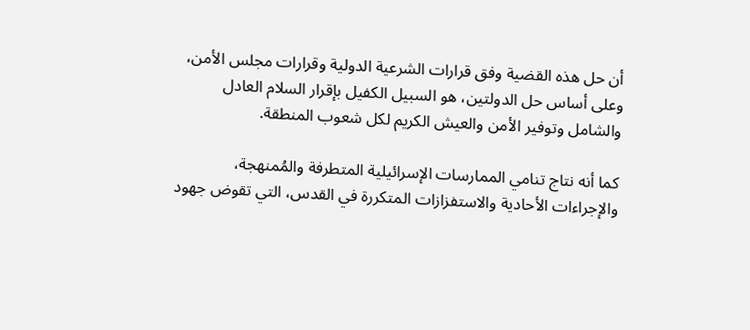أن حل هذه القضية وفق قرارات الشرعية الدولية وقرارات مجلس الأمن، وعلى أساس حل الدولتين، هو السبيل الكفيل بإقرار السلام العادل والشامل وتوفير الأمن والعيش الكريم لكل شعوب المنطقة.

كما أنه نتاج تنامي الممارسات الإسرائيلية المتطرفة والمُمنهجة، والإجراءات الأحادية والاستفزازات المتكررة في القدس، التي تقوض جهود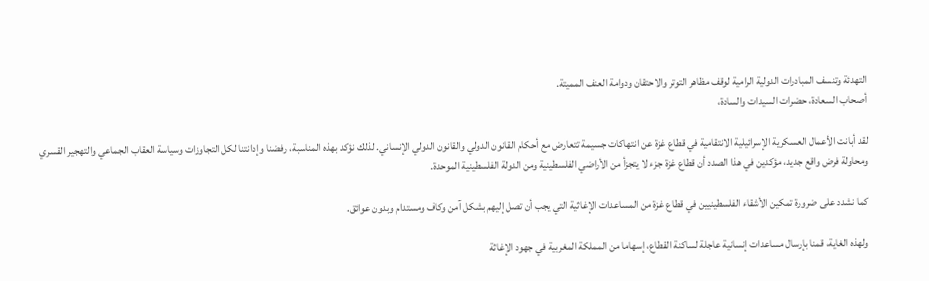التهدئة وتنسف المبادرات الدولية الرامية لوقف مظاهر التوتر والاحتقان ودوامة العنف المميتة.
أصحاب السعادة، حضرات السيدات والسادة،

لقد أبانت الأعمال العسكرية الإسرائيلية الانتقامية في قطاع غزة عن انتهاكات جسيمة تتعارض مع أحكام القانون الدولي والقانون الدولي الإنساني. لذلك نؤكد بهذه المناسبة، رفضنا وإدانتنا لكل التجاوزات وسياسة العقاب الجماعي والتهجير القسري ومحاولة فرض واقع جديد، مؤكدين في هذا الصدد أن قطاع غزة جزء لا يتجزأ من الأراضي الفلسطينية ومن الدولة الفلسطينية الموحدة.

كما نشدد على ضرورة تمكين الأشقاء الفلسطينيين في قطاع غزة من المساعدات الإغاثية التي يجب أن تصل إليهم بشكل آمن وكاف ومستدام وبدون عوائق.

ولهذه الغاية، قمنا بإرسال مساعدات إنسانية عاجلة لساكنة القطاع، إسهاما من المملكة المغربية في جهود الإغاثة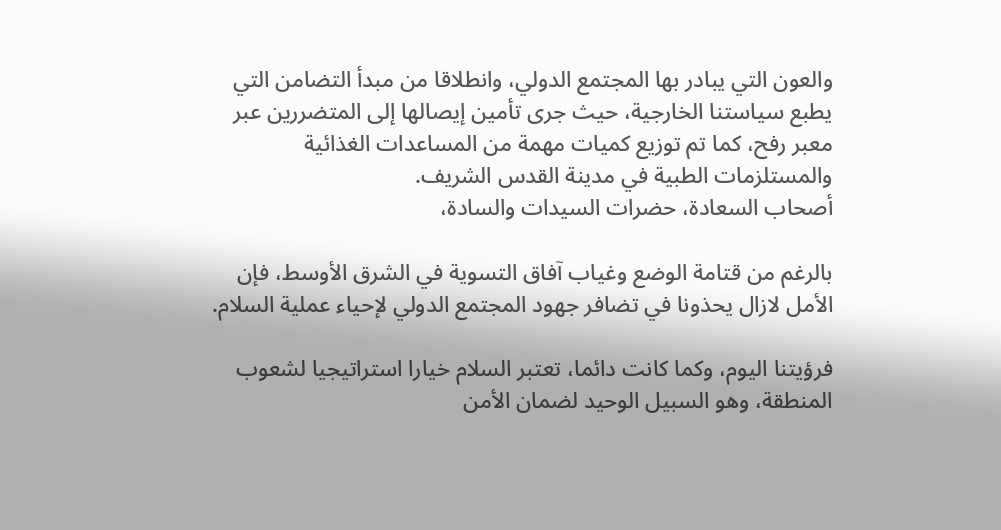والعون التي يبادر بها المجتمع الدولي، وانطلاقا من مبدأ التضامن التي يطبع سياستنا الخارجية، حيث جرى تأمين إيصالها إلى المتضررين عبر معبر رفح، كما تم توزيع كميات مهمة من المساعدات الغذائية والمستلزمات الطبية في مدينة القدس الشريف.
أصحاب السعادة، حضرات السيدات والسادة،

بالرغم من قتامة الوضع وغياب آفاق التسوية في الشرق الأوسط، فإن الأمل لازال يحذونا في تضافر جهود المجتمع الدولي لإحياء عملية السلام.

فرؤيتنا اليوم، وكما كانت دائما، تعتبر السلام خيارا استراتيجيا لشعوب المنطقة، وهو السبيل الوحيد لضمان الأمن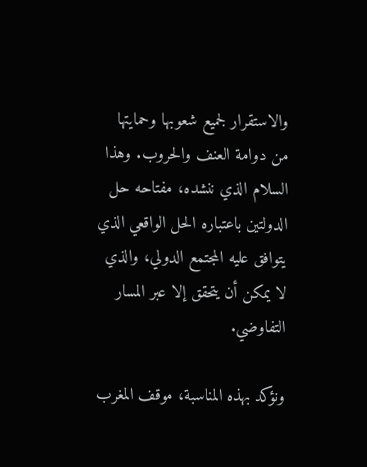والاستقرار لجميع شعوبها وحمايتها من دوامة العنف والحروب. وهذا السلام الذي ننشده، مفتاحه حل الدولتين باعتباره الحل الواقعي الذي يتوافق عليه المجتمع الدولي، والذي لا يمكن أن يتحقق إلا عبر المسار التفاوضي.

ونؤكد بهذه المناسبة، موقف المغرب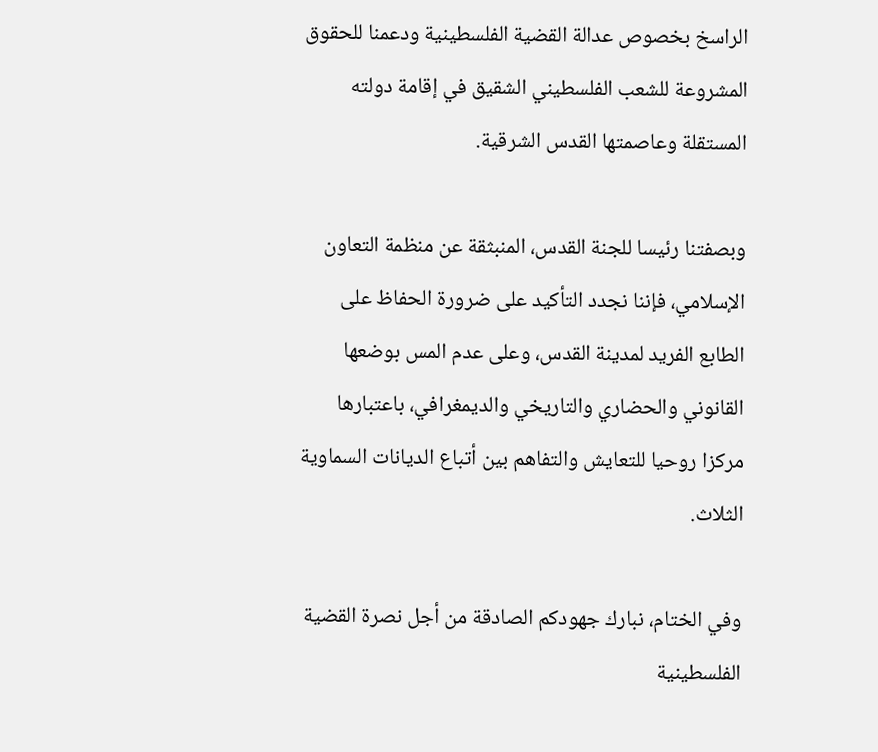الراسخ بخصوص عدالة القضية الفلسطينية ودعمنا للحقوق المشروعة للشعب الفلسطيني الشقيق في إقامة دولته المستقلة وعاصمتها القدس الشرقية.

وبصفتنا رئيسا للجنة القدس، المنبثقة عن منظمة التعاون الإسلامي، فإننا نجدد التأكيد على ضرورة الحفاظ على الطابع الفريد لمدينة القدس، وعلى عدم المس بوضعها القانوني والحضاري والتاريخي والديمغرافي، باعتبارها مركزا روحيا للتعايش والتفاهم بين أتباع الديانات السماوية الثلاث.

وفي الختام، نبارك جهودكم الصادقة من أجل نصرة القضية الفلسطينية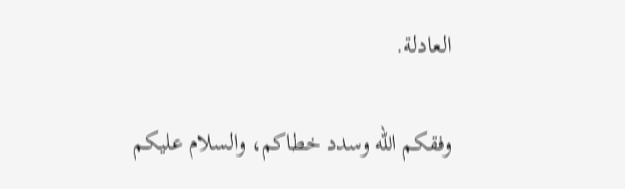العادلة.

وفقكم الله وسدد خطاكم، والسلام عليكم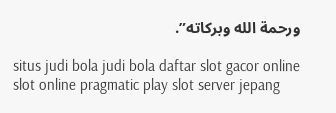ورحمة الله وبركاته”.

situs judi bola judi bola daftar slot gacor online slot online pragmatic play slot server jepang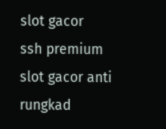slot gacor
ssh premium
slot gacor anti rungkad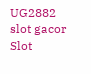UG2882
slot gacor
Slot